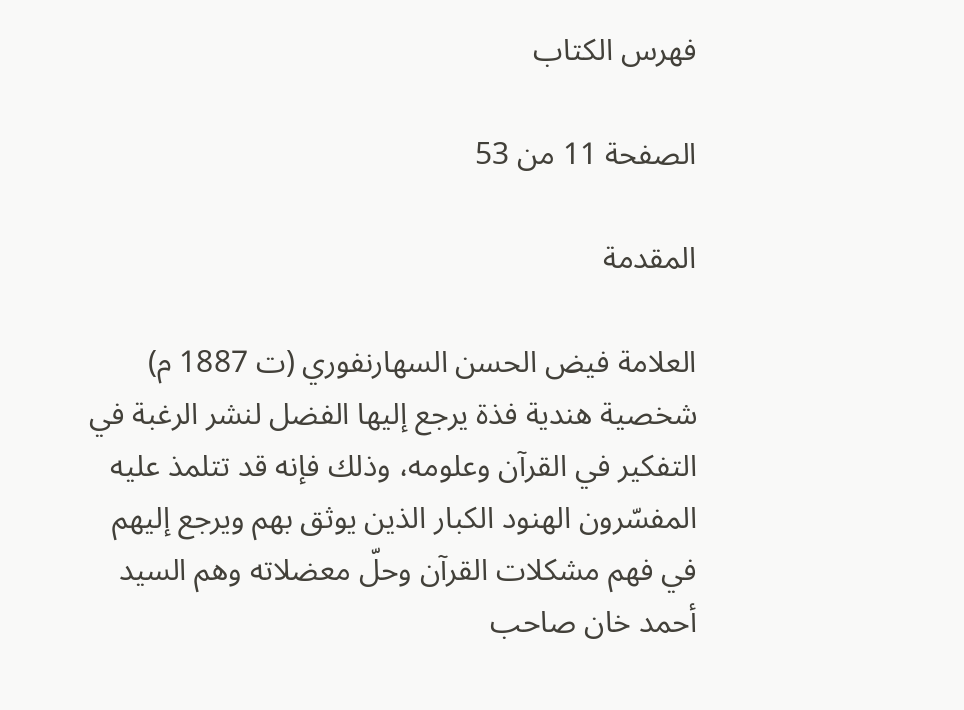فهرس الكتاب

الصفحة 11 من 53

المقدمة

العلامة فيض الحسن السهارنفوري (ت 1887 م) شخصية هندية فذة يرجع إليها الفضل لنشر الرغبة في التفكير في القرآن وعلومه، وذلك فإنه قد تتلمذ عليه المفسّرون الهنود الكبار الذين يوثق بهم ويرجع إليهم في فهم مشكلات القرآن وحلّ معضلاته وهم السيد أحمد خان صاحب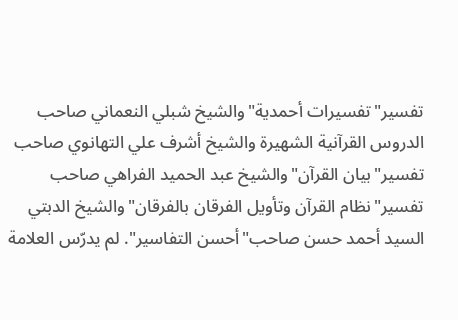تفسير"تفسيرات أحمدية"والشيخ شبلي النعماني صاحب الدروس القرآنية الشهيرة والشيخ أشرف علي التهانوي صاحب تفسير"بيان القرآن"والشيخ عبد الحميد الفراهي صاحب تفسير"نظام القرآن وتأويل الفرقان بالفرقان"والشيخ الدبتي السيد أحمد حسن صاحب"أحسن التفاسير". لم يدرّس العلامة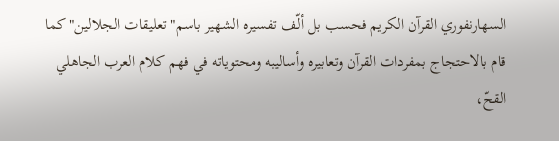السهارنفوري القرآن الكريم فحسب بل ألّف تفسيره الشهير باسم"تعليقات الجلالين"كما قام بالاحتجاج بمفردات القرآن وتعابيره وأساليبه ومحتوياته في فهم كلام العرب الجاهلي القحّ،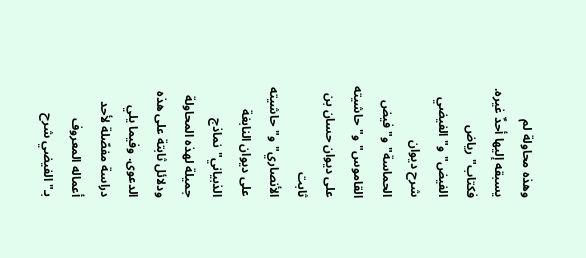وهذه محاولة لم يسبقه إليها أحدٌ غيره. فكتاب"رياض الفيض"و"الفيضي شرح ديوان الحماسة"و"فيض القاموس"و"حاشيته على ديوان حسان بن ثابت الأنصاري"و"حاشيته على ديوان النابغة الذبياني"نماذج جميلة لهذه المحاولة ودلائل ثابتة على هذه الدعوى. وفيما يلي دراسة مفصّلة لأحد أعماله المعروف بـ"الفيضي شرح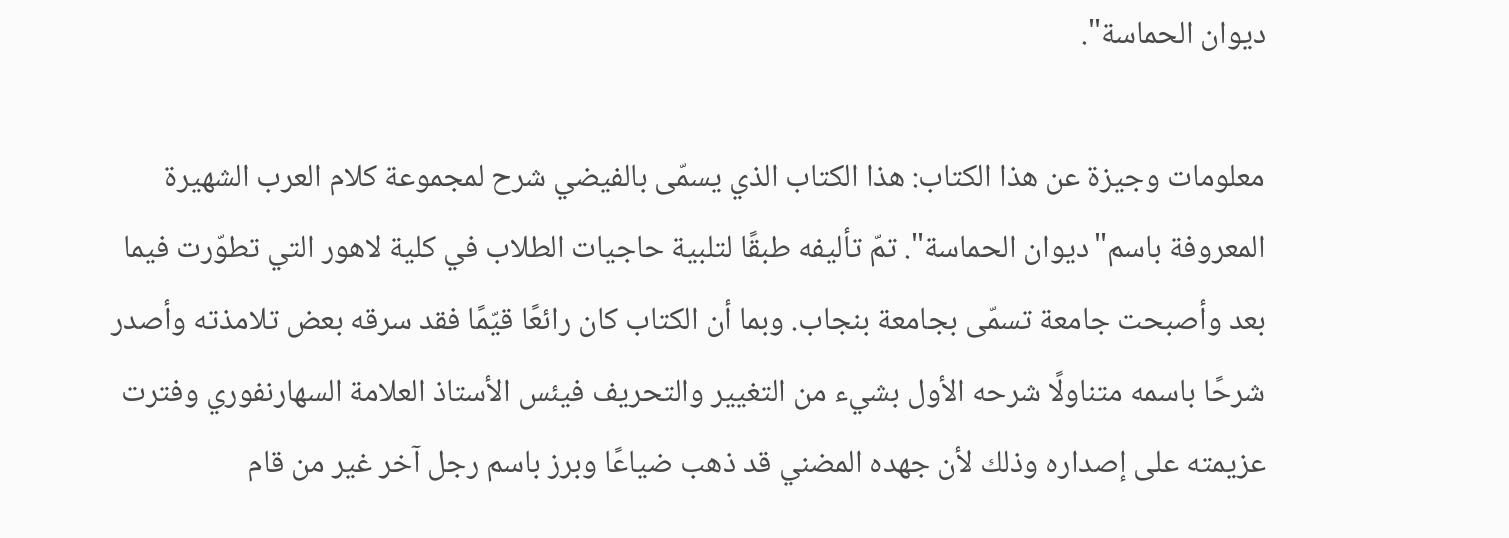ديوان الحماسة".

معلومات وجيزة عن هذا الكتاب: هذا الكتاب الذي يسمّى بالفيضي شرح لمجموعة كلام العرب الشهيرة المعروفة باسم"ديوان الحماسة". تمّ تأليفه طبقًا لتلبية حاجيات الطلاب في كلية لاهور التي تطوّرت فيما بعد وأصبحت جامعة تسمّى بجامعة بنجاب. وبما أن الكتاب كان رائعًا قيّمًا فقد سرقه بعض تلامذته وأصدر شرحًا باسمه متناولًا شرحه الأول بشيء من التغيير والتحريف فيئس الأستاذ العلامة السهارنفوري وفترت عزيمته على إصداره وذلك لأن جهده المضني قد ذهب ضياعًا وبرز باسم رجل آخر غير من قام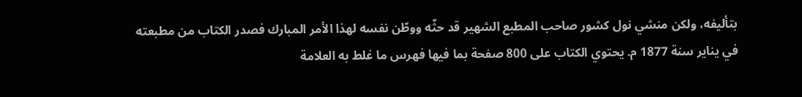بتأليفه، ولكن منشي نول كشور صاحب المطبع الشهير قد حثّه ووطّن نفسه لهذا الأمر المبارك فصدر الكتاب من مطبعته في يناير سنة 1877 م. يحتوي الكتاب على 800 صفحة بما فيها فهرس ما غلط به العلامة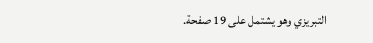التبريزي وهو يشتمل على 19 صفحة.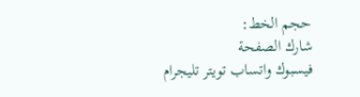حجم الخط:
شارك الصفحة
فيسبوك واتساب تويتر تليجرام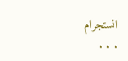انستجرام
. . .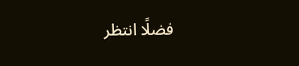فضلًا انتظر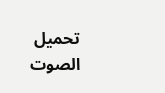تحميل الصوت